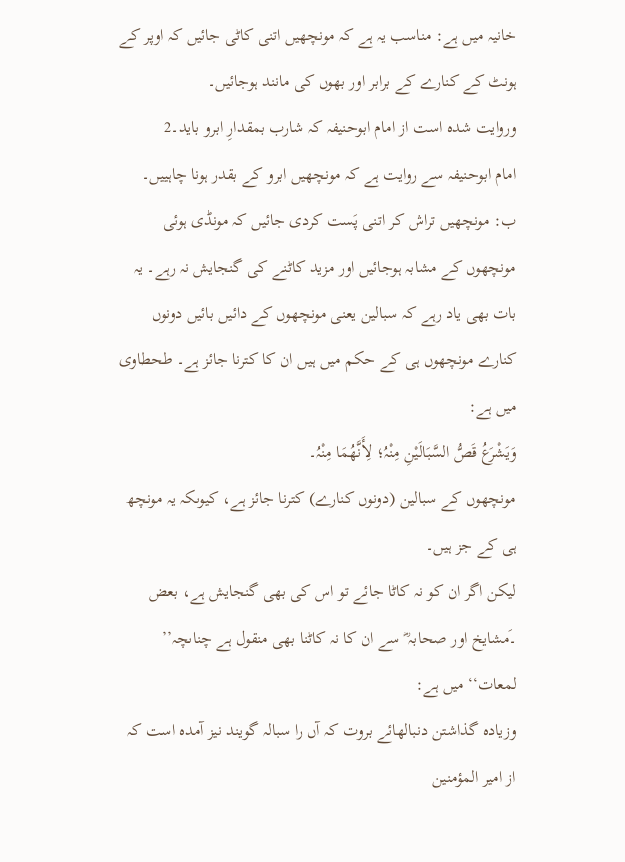خانیہ میں ہے: مناسب یہ ہے کہ مونچھیں اتنی کاٹی جائیں کہ اوپر کے ہونٹ کے کنارے کے برابر اور بھوں کی مانند ہوجائیں۔
وروایت شدہ است از امام ابوحنیفہ کہ شارب بمقدارِ ابرو باید۔2
امام ابوحنیفہ سے روایت ہے کہ مونچھیں ابرو کے بقدر ہونا چاہییں۔
ب: مونچھیں تراش کر اتنی پَست کردی جائیں کہ مونڈی ہوئی مونچھوں کے مشابہ ہوجائیں اور مزید کاٹنے کی گنجایش نہ رہے۔ یہ بات بھی یاد رہے کہ سبالین یعنی مونچھوں کے دائیں بائیں دونوں کنارے مونچھوں ہی کے حکم میں ہیں ان کا کترنا جائز ہے۔ طحطاوی میں ہے:
وَیَشْرَعُ قَصُّ السَّبَالَیْنِ مِنْہُ؛ لِأَنَّھُمَا مِنْہُ۔
مونچھوں کے سبالین (دونوں کنارے) کترنا جائز ہے، کیوںکہ یہ مونچھ ہی کے جز ہیں۔
لیکن اگر ان کو نہ کاٹا جائے تو اس کی بھی گنجایش ہے، بعض ۔َمشایخ اور صحابہ ؓ سے ان کا نہ کاٹنا بھی منقول ہے چناںچہ’’ لمعات‘‘ میں ہے:
وزیادہ گذاشتن دنبالھائے بروت کہ آں را سبالہ گویند نیز آمدہ است کہ از امیر المؤمنین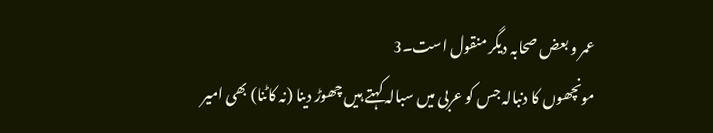عمر و بعض صحابہ دیگر منقول است۔3
مونچھوں کا دنبالہ جس کو عربی میں سبالہ کہتے ہیں چھوڑ دینا (نہ کاٹنا) بھی امیر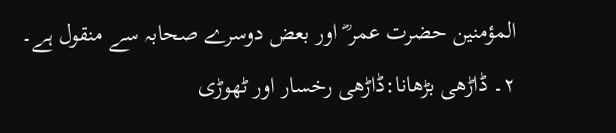المؤمنین حضرت عمر ؓ اور بعض دوسرے صحابہ سے منقول ہے۔
۲۔ ڈاڑھی بڑھانا:ڈاڑھی رخسار اور ٹھوڑی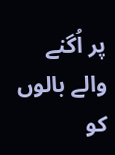پر اُگنے والے بالوں کو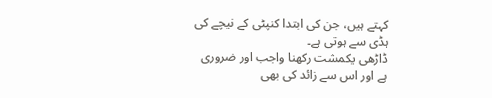کہتے ہیں، جن کی ابتدا کنپٹی کے نیچے کی ہڈی سے ہوتی ہے۔
ڈاڑھی یکمشت رکھنا واجب اور ضروری ہے اور اس سے زائد کی بھی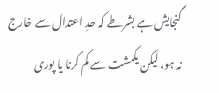گنجایش ہے بشرطے کہ حدِ اعتدال سے خارج نہ ہو، لیکن یکمشت سے کم کرنا یا پوری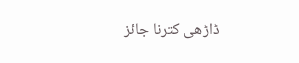ڈاڑھی کترنا جائز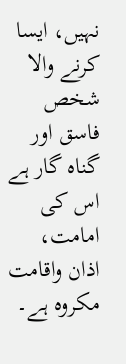نہیں، ایسا کرنے والا شخص فاسق اور گناہ گار ہے اس کی امامت، اذان واقامت مکروہ ہے۔